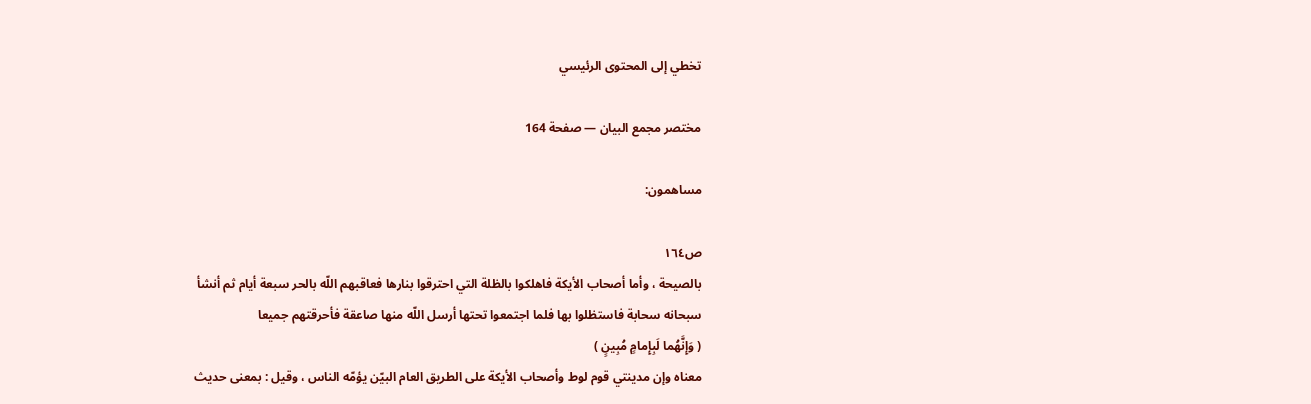تخطي إلى المحتوى الرئيسي

مختصر مجمع البيان — صفحة 164

مساهمون:

ص١٦٤
بالصيحة ، وأما أصحاب الأيكة فاهلكوا بالظلة التي احترقوا بنارها فعاقبهم اللّه بالحر سبعة أيام ثم أنشأ سبحانه سحابة فاستظلوا بها فلما اجتمعوا تحتها أرسل اللّه منها صاعقة فأحرقتهم جميعا
( وَإِنَّهُما لَبِإِمامٍ مُبِينٍ )
معناه وإن مدينتي قوم لوط وأصحاب الأيكة على الطريق العام البيّن يؤمّه الناس ، وقيل : بمعنى حديث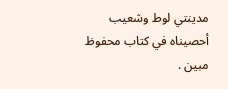مدينتي لوط وشعيب أحصيناه في كتاب محفوظ مبين .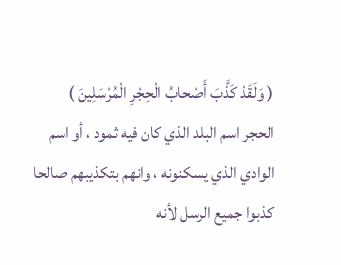( وَلَقَدْ كَذَّبَ أَصْحابُ الْحِجْرِ الْمُرْسَلِينَ )
الحجر اسم البلد الذي كان فيه ثمود ، أو اسم الوادي الذي يسكنونه ، وانهم بتكذيبهم صالحا كذبوا جميع الرسل لأنه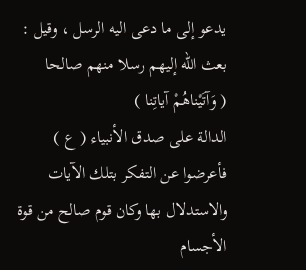يدعو إلى ما دعى اليه الرسل ، وقيل : بعث اللّه إليهم رسلا منهم صالحا
( وَآتَيْناهُمْ آياتِنا )
الدالة على صدق الأنبياء ( ع ) فأعرضوا عن التفكر بتلك الآيات والاستدلال بها وكان قوم صالح من قوة الأجسام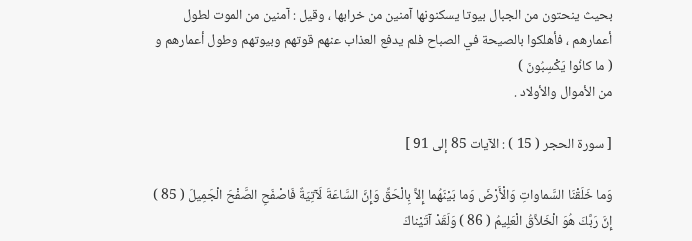بحيث ينحتون من الجبال بيوتا يسكنونها آمنين من خرابها ، وقيل : آمنين من الموت لطول أعمارهم ، فأهلكوا بالصيحة في الصباح فلم يدفع العذاب عنهم قوتهم وبيوتهم وطول أعمارهم و
( ما كانُوا يَكْسِبُونَ )
من الأموال والأولاد .

[ سورة الحجر ( 15 ) : الآيات 85 إلى 91 ]

وَما خَلَقْنَا السَّماواتِ وَالْأَرْضَ وَما بَيْنَهُما إِلاَّ بِالْحَقِّ وَإِنَّ السَّاعَةَ لَآتِيَةٌ فَاصْفَحِ الصَّفْحَ الْجَمِيلَ ( 85 ) إِنَّ رَبَّكَ هُوَ الْخَلاَّقُ الْعَلِيمُ ( 86 ) وَلَقَدْ آتَيْناكَ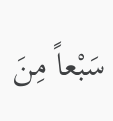سَبْعاً مِنَ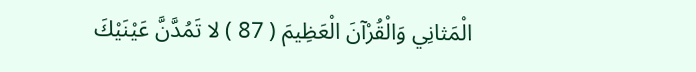الْمَثانِي وَالْقُرْآنَ الْعَظِيمَ ( 87 ) لا تَمُدَّنَّ عَيْنَيْكَ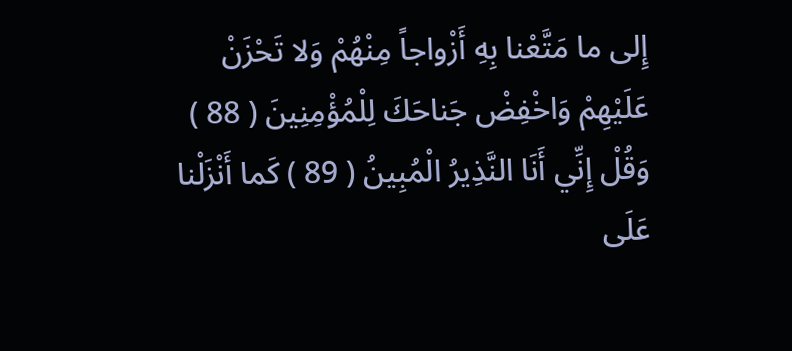إِلى ما مَتَّعْنا بِهِ أَزْواجاً مِنْهُمْ وَلا تَحْزَنْ عَلَيْهِمْ وَاخْفِضْ جَناحَكَ لِلْمُؤْمِنِينَ ( 88 ) وَقُلْ إِنِّي أَنَا النَّذِيرُ الْمُبِينُ ( 89 ) كَما أَنْزَلْنا عَلَى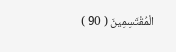الْمُقْتَسِمِينَ ( 90 )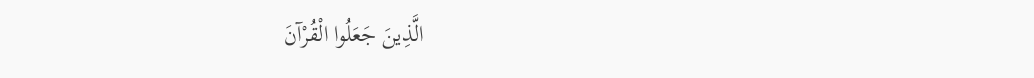الَّذِينَ جَعَلُوا الْقُرْآنَ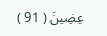عِضِينَ ( 91 )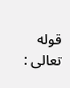قوله تعالى :